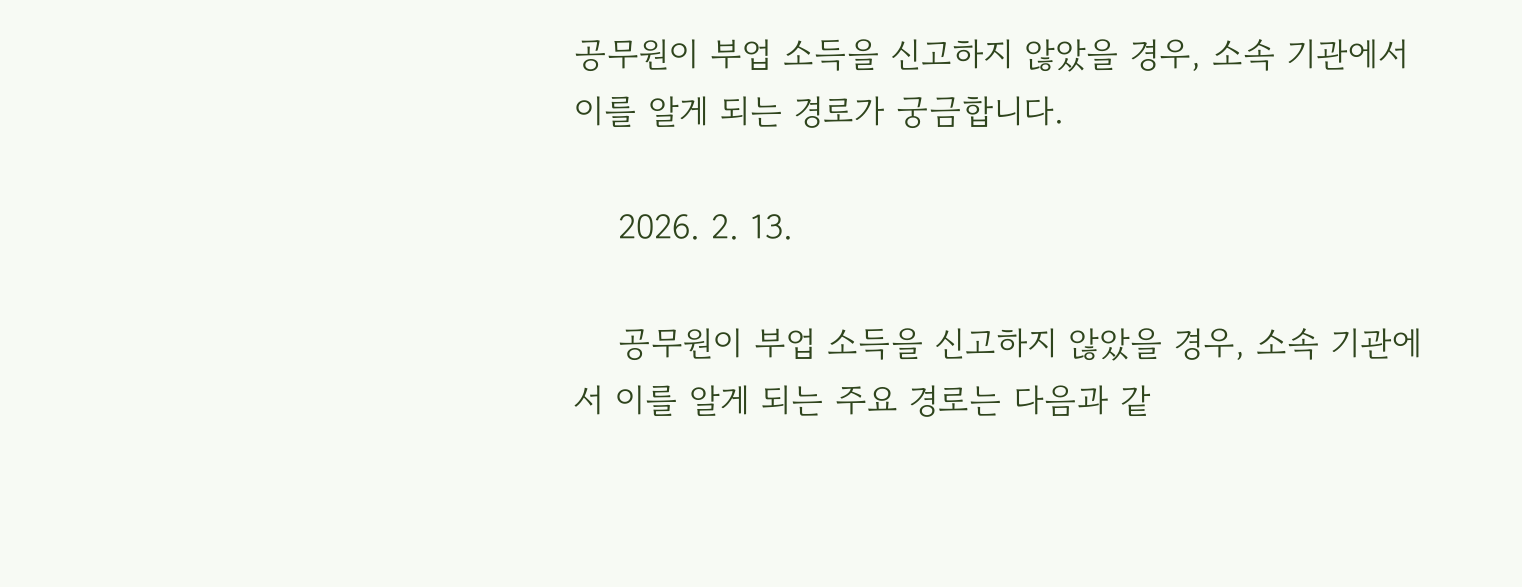공무원이 부업 소득을 신고하지 않았을 경우, 소속 기관에서 이를 알게 되는 경로가 궁금합니다.

    2026. 2. 13.

    공무원이 부업 소득을 신고하지 않았을 경우, 소속 기관에서 이를 알게 되는 주요 경로는 다음과 같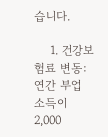습니다.

    1. 건강보험료 변동: 연간 부업 소득이 2,000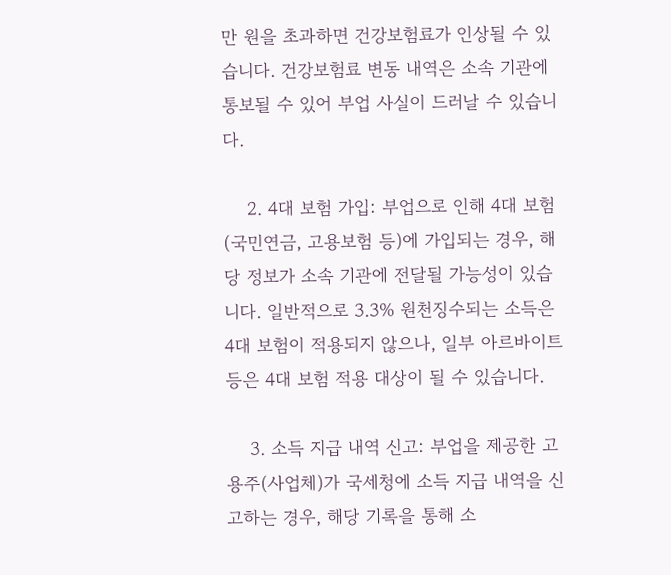만 원을 초과하면 건강보험료가 인상될 수 있습니다. 건강보험료 변동 내역은 소속 기관에 통보될 수 있어 부업 사실이 드러날 수 있습니다.

    2. 4대 보험 가입: 부업으로 인해 4대 보험(국민연금, 고용보험 등)에 가입되는 경우, 해당 정보가 소속 기관에 전달될 가능성이 있습니다. 일반적으로 3.3% 원천징수되는 소득은 4대 보험이 적용되지 않으나, 일부 아르바이트 등은 4대 보험 적용 대상이 될 수 있습니다.

    3. 소득 지급 내역 신고: 부업을 제공한 고용주(사업체)가 국세청에 소득 지급 내역을 신고하는 경우, 해당 기록을 통해 소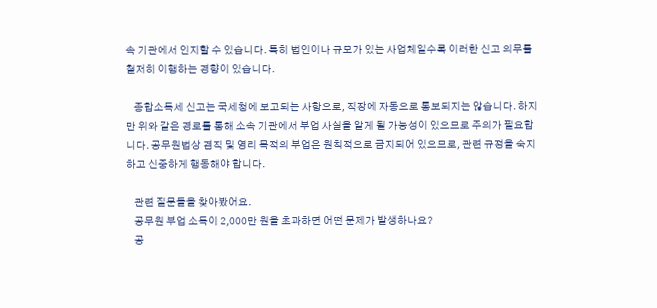속 기관에서 인지할 수 있습니다. 특히 법인이나 규모가 있는 사업체일수록 이러한 신고 의무를 철저히 이행하는 경향이 있습니다.

    종합소득세 신고는 국세청에 보고되는 사항으로, 직장에 자동으로 통보되지는 않습니다. 하지만 위와 같은 경로를 통해 소속 기관에서 부업 사실을 알게 될 가능성이 있으므로 주의가 필요합니다. 공무원법상 겸직 및 영리 목적의 부업은 원칙적으로 금지되어 있으므로, 관련 규정을 숙지하고 신중하게 행동해야 합니다.

    관련 질문들을 찾아봤어요.
    공무원 부업 소득이 2,000만 원을 초과하면 어떤 문제가 발생하나요?
    공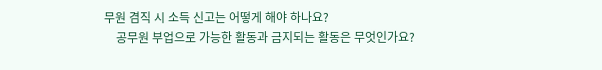무원 겸직 시 소득 신고는 어떻게 해야 하나요?
    공무원 부업으로 가능한 활동과 금지되는 활동은 무엇인가요?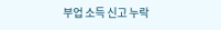부업 소득 신고 누락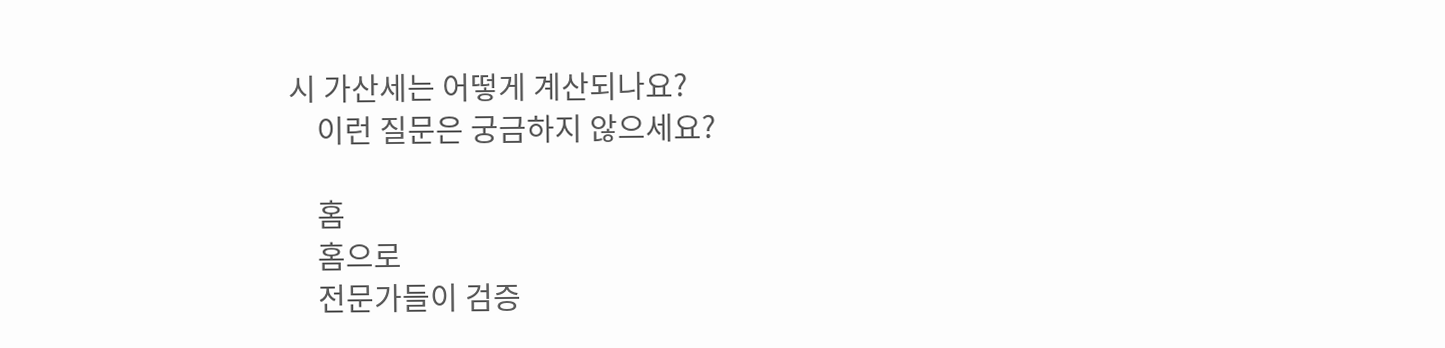시 가산세는 어떻게 계산되나요?
    이런 질문은 궁금하지 않으세요?

    홈
    홈으로
    전문가들이 검증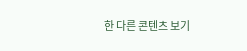한 다른 콘텐츠 보기